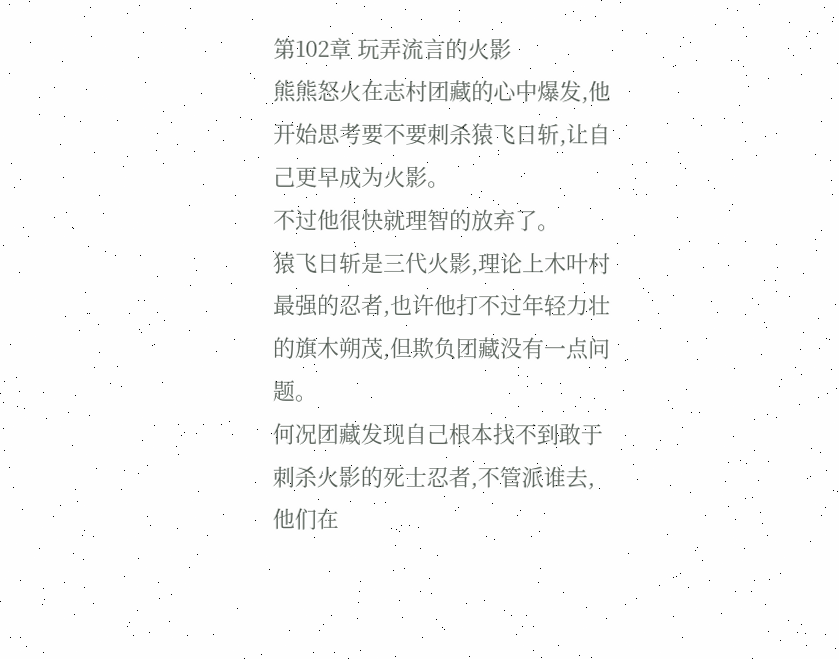第102章 玩弄流言的火影
熊熊怒火在志村团藏的心中爆发,他开始思考要不要刺杀猿飞日斩,让自己更早成为火影。
不过他很快就理智的放弃了。
猿飞日斩是三代火影,理论上木叶村最强的忍者,也许他打不过年轻力壮的旗木朔茂,但欺负团藏没有一点问题。
何况团藏发现自己根本找不到敢于刺杀火影的死士忍者,不管派谁去,他们在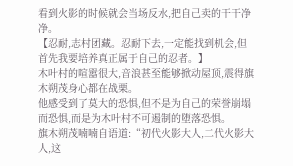看到火影的时候就会当场反水,把自己卖的干干净净。
【忍耐,志村团藏。忍耐下去,一定能找到机会,但首先我要培养真正属于自己的忍者。】
木叶村的喧嚣很大,音浪甚至能够掀动屋顶,震得旗木朔茂身心都在战栗。
他感受到了莫大的恐惧,但不是为自己的荣誉崩塌而恐惧,而是为木叶村不可遏制的堕落恐惧。
旗木朔茂喃喃自语道:“初代火影大人,二代火影大人,这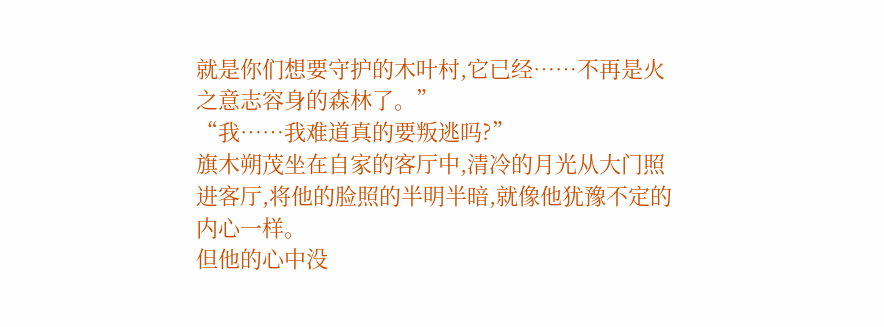就是你们想要守护的木叶村,它已经……不再是火之意志容身的森林了。”
“我……我难道真的要叛逃吗?”
旗木朔茂坐在自家的客厅中,清冷的月光从大门照进客厅,将他的脸照的半明半暗,就像他犹豫不定的内心一样。
但他的心中没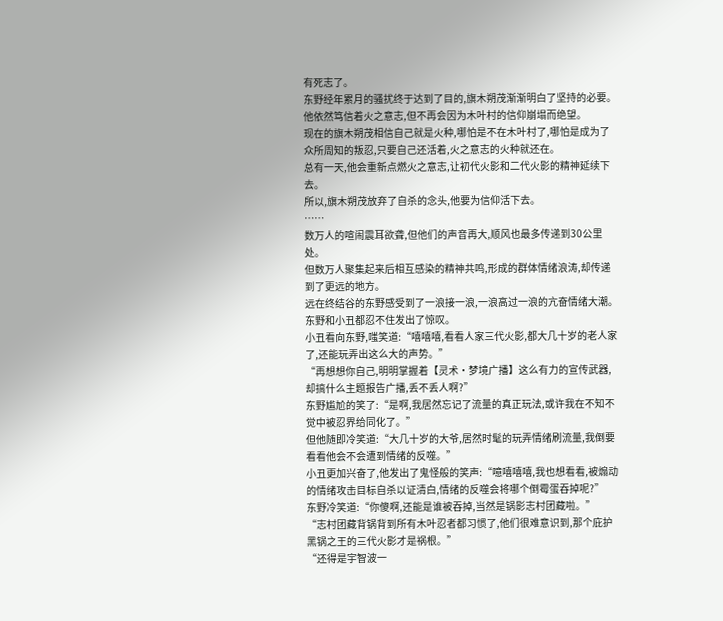有死志了。
东野经年累月的骚扰终于达到了目的,旗木朔茂渐渐明白了坚持的必要。
他依然笃信着火之意志,但不再会因为木叶村的信仰崩塌而绝望。
现在的旗木朔茂相信自己就是火种,哪怕是不在木叶村了,哪怕是成为了众所周知的叛忍,只要自己还活着,火之意志的火种就还在。
总有一天,他会重新点燃火之意志,让初代火影和二代火影的精神延续下去。
所以,旗木朔茂放弃了自杀的念头,他要为信仰活下去。
……
数万人的喧闹震耳欲聋,但他们的声音再大,顺风也最多传递到30公里处。
但数万人聚集起来后相互感染的精神共鸣,形成的群体情绪浪涛,却传递到了更远的地方。
远在终结谷的东野感受到了一浪接一浪,一浪高过一浪的亢奋情绪大潮。
东野和小丑都忍不住发出了惊叹。
小丑看向东野,嗤笑道:“嘻嘻嘻,看看人家三代火影,都大几十岁的老人家了,还能玩弄出这么大的声势。”
“再想想你自己,明明掌握着【灵术·梦境广播】这么有力的宣传武器,却搞什么主题报告广播,丢不丢人啊?”
东野尴尬的笑了:“是啊,我居然忘记了流量的真正玩法,或许我在不知不觉中被忍界给同化了。”
但他随即冷笑道:“大几十岁的大爷,居然时髦的玩弄情绪刷流量,我倒要看看他会不会遭到情绪的反噬。”
小丑更加兴奋了,他发出了鬼怪般的笑声:“噫嘻嘻嘻,我也想看看,被煽动的情绪攻击目标自杀以证清白,情绪的反噬会将哪个倒霉蛋吞掉呢?”
东野冷笑道:“你傻啊,还能是谁被吞掉,当然是锅影志村团藏啦。”
“志村团藏背锅背到所有木叶忍者都习惯了,他们很难意识到,那个庇护黑锅之王的三代火影才是祸根。”
“还得是宇智波一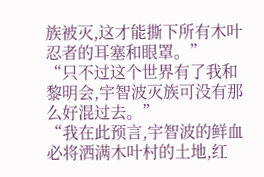族被灭,这才能撕下所有木叶忍者的耳塞和眼罩。”
“只不过这个世界有了我和黎明会,宇智波灭族可没有那么好混过去。”
“我在此预言,宇智波的鲜血必将洒满木叶村的土地,红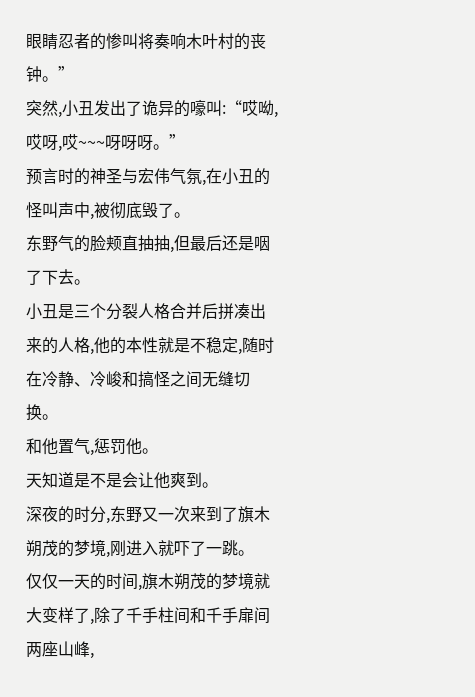眼睛忍者的惨叫将奏响木叶村的丧钟。”
突然,小丑发出了诡异的嚎叫:“哎呦,哎呀,哎~~~呀呀呀。”
预言时的神圣与宏伟气氛,在小丑的怪叫声中,被彻底毁了。
东野气的脸颊直抽抽,但最后还是咽了下去。
小丑是三个分裂人格合并后拼凑出来的人格,他的本性就是不稳定,随时在冷静、冷峻和搞怪之间无缝切换。
和他置气,惩罚他。
天知道是不是会让他爽到。
深夜的时分,东野又一次来到了旗木朔茂的梦境,刚进入就吓了一跳。
仅仅一天的时间,旗木朔茂的梦境就大变样了,除了千手柱间和千手扉间两座山峰,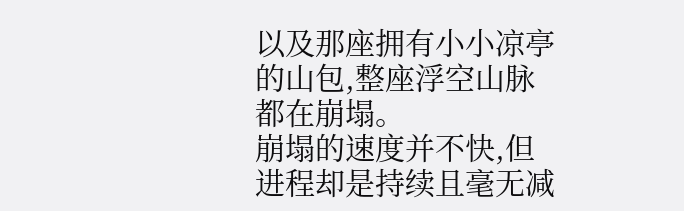以及那座拥有小小凉亭的山包,整座浮空山脉都在崩塌。
崩塌的速度并不快,但进程却是持续且毫无减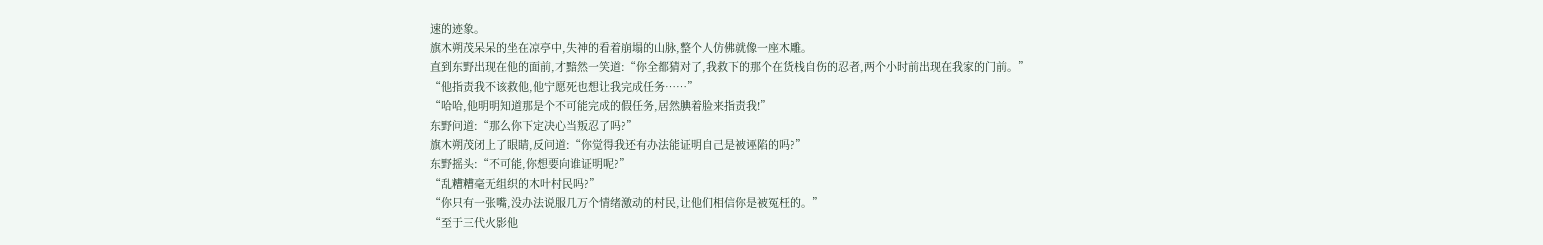速的迹象。
旗木朔茂呆呆的坐在凉亭中,失神的看着崩塌的山脉,整个人仿佛就像一座木雕。
直到东野出现在他的面前,才黯然一笑道:“你全都猜对了,我救下的那个在货栈自伤的忍者,两个小时前出现在我家的门前。”
“他指责我不该救他,他宁愿死也想让我完成任务……”
“哈哈,他明明知道那是个不可能完成的假任务,居然腆着脸来指责我!”
东野问道:“那么你下定决心当叛忍了吗?”
旗木朔茂闭上了眼睛,反问道:“你觉得我还有办法能证明自己是被诬陷的吗?”
东野摇头:“不可能,你想要向谁证明呢?”
“乱糟糟毫无组织的木叶村民吗?”
“你只有一张嘴,没办法说服几万个情绪激动的村民,让他们相信你是被冤枉的。”
“至于三代火影他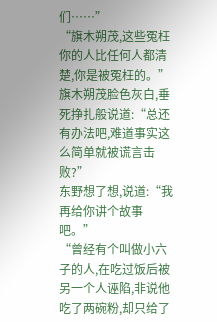们……”
“旗木朔茂,这些冤枉你的人比任何人都清楚,你是被冤枉的。”
旗木朔茂脸色灰白,垂死挣扎般说道:“总还有办法吧,难道事实这么简单就被谎言击败?”
东野想了想,说道:“我再给你讲个故事吧。”
“曾经有个叫做小六子的人,在吃过饭后被另一个人诬陷,非说他吃了两碗粉,却只给了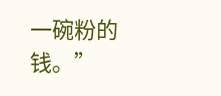一碗粉的钱。”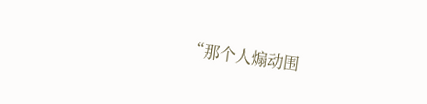“那个人煽动围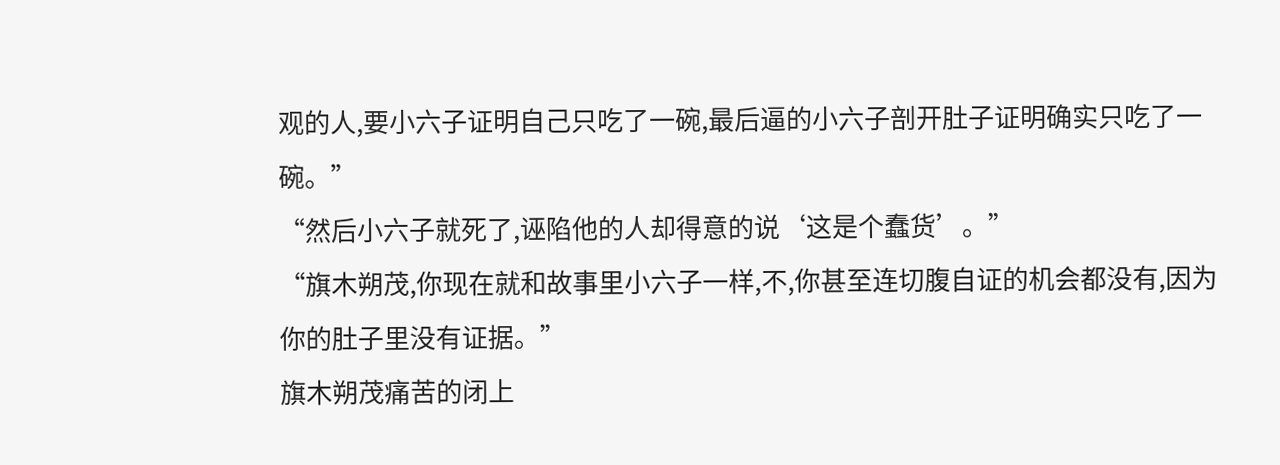观的人,要小六子证明自己只吃了一碗,最后逼的小六子剖开肚子证明确实只吃了一碗。”
“然后小六子就死了,诬陷他的人却得意的说‘这是个蠢货’。”
“旗木朔茂,你现在就和故事里小六子一样,不,你甚至连切腹自证的机会都没有,因为你的肚子里没有证据。”
旗木朔茂痛苦的闭上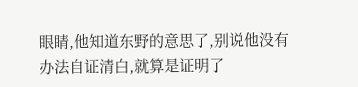眼睛,他知道东野的意思了,别说他没有办法自证清白,就算是证明了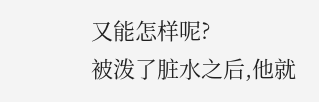又能怎样呢?
被泼了脏水之后,他就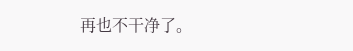再也不干净了。